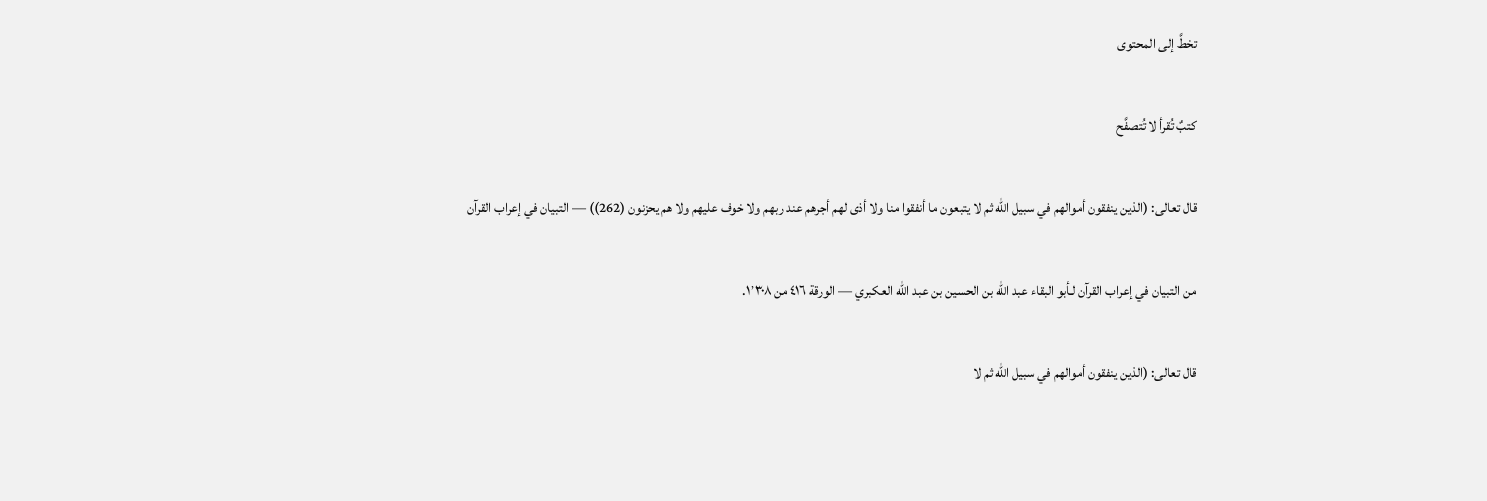تخطَّ إلى المحتوى

كتبٌ تُقرأ لا تُتصفَّح

قال تعالى: (الذين ينفقون أموالهم في سبيل الله ثم لا يتبعون ما أنفقوا منا ولا أذى لهم أجرهم عند ربهم ولا خوف عليهم ولا هم يحزنون (262)) — التبيان في إعراب القرآن

من التبيان في إعراب القرآن لـأبو البقاء عبد الله بن الحسين بن عبد الله العكبري — الورقة ٤١٦ من ١٬٣٠٨.

قال تعالى: (الذين ينفقون أموالهم في سبيل الله ثم لا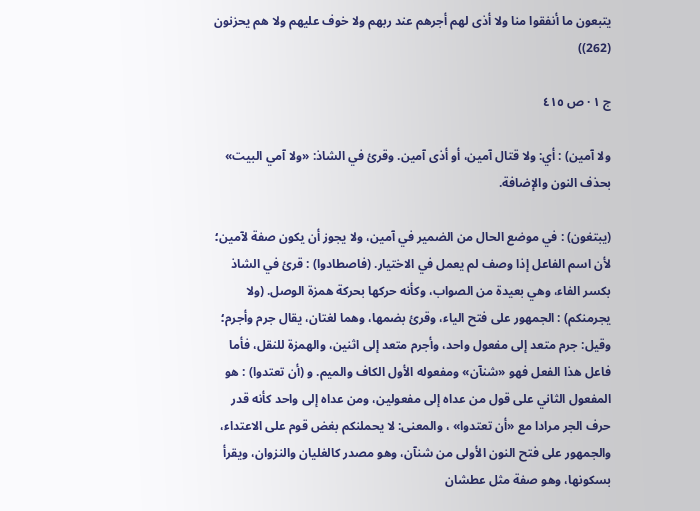يتبعون ما أنفقوا منا ولا أذى لهم أجرهم عند ربهم ولا خوف عليهم ولا هم يحزنون (262))

ج ١ · ص ٤١٥

ولا آمين) : أي: ولا قتال آمين، أو أذى آمين. وقرئ في الشاذ: «ولا آمي البيت» بحذف النون والإضافة.

(يبتغون) : في موضع الحال من الضمير في آمين، ولا يجوز أن يكون صفة لآمين؛ لأن اسم الفاعل إذا وصف لم يعمل في الاختيار. (فاصطادوا) : قرئ في الشاذ بكسر الفاء، وهي بعيدة من الصواب، وكأنه حركها بحركة همزة الوصل. (ولا يجرمنكم) : الجمهور على فتح الياء، وقرئ بضمها، وهما لغتان، يقال جرم وأجرم؛ وقيل: جرم متعد إلى مفعول واحد، وأجرم متعد إلى اثنين، والهمزة للنقل، فأما فاعل هذا الفعل فهو «شنآن» ومفعوله الأول الكاف والميم. و (أن تعتدوا) : هو المفعول الثاني على قول من عداه إلى مفعولين، ومن عداه إلى واحد كأنه قدر حرف الجر مرادا مع «أن تعتدوا» ، والمعنى: لا يحملنكم بغض قوم على الاعتداء، والجمهور على فتح النون الأولى من شنآن، وهو مصدر كالغليان والنزوان، ويقرأ بسكونها، وهو صفة مثل عطشان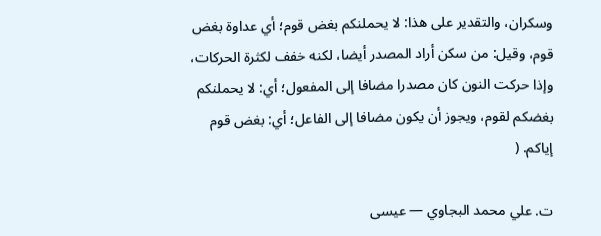وسكران، والتقدير على هذا: لا يحملنكم بغض قوم؛ أي عداوة بغض قوم، وقيل: من سكن أراد المصدر أيضا، لكنه خفف لكثرة الحركات، وإذا حركت النون كان مصدرا مضافا إلى المفعول؛ أي: لا يحملنكم بغضكم لقوم، ويجوز أن يكون مضافا إلى الفاعل؛ أي: بغض قوم إياكم. (

ت. علي محمد البجاوي — عيسى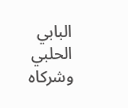البابي الحلبي وشركاه